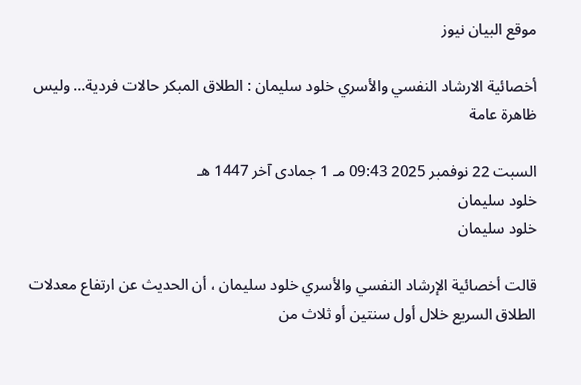موقع البيان نيوز

أخصائية الارشاد النفسي والأسري خلود سليمان : الطلاق المبكر حالات فردية… وليس ظاهرة عامة

السبت 22 نوفمبر 2025 09:43 مـ 1 جمادى آخر 1447 هـ
خلود سليمان
خلود سليمان

قالت أخصائية الإرشاد النفسي والأسري خلود سليمان ، أن الحديث عن ارتفاع معدلات الطلاق السريع خلال أول سنتين أو ثلاث من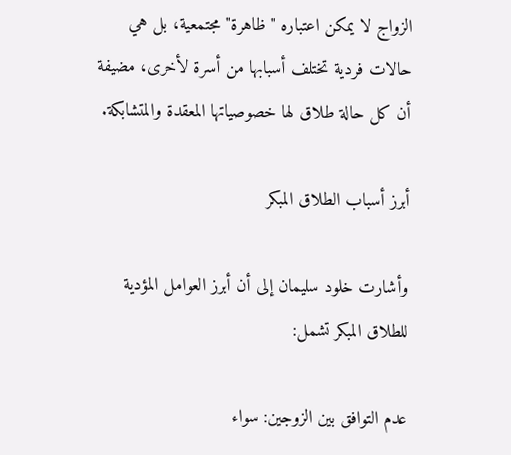الزواج لا يمكن اعتباره "ظاهرة" مجتمعية، بل هي حالات فردية تختلف أسبابها من أسرة لأخرى، مضيفة أن كل حالة طلاق لها خصوصياتها المعقدة والمتشابكة.

أبرز أسباب الطلاق المبكر

وأشارت خلود سليمان إلى أن أبرز العوامل المؤدية للطلاق المبكر تشمل:

عدم التوافق بين الزوجين: سواء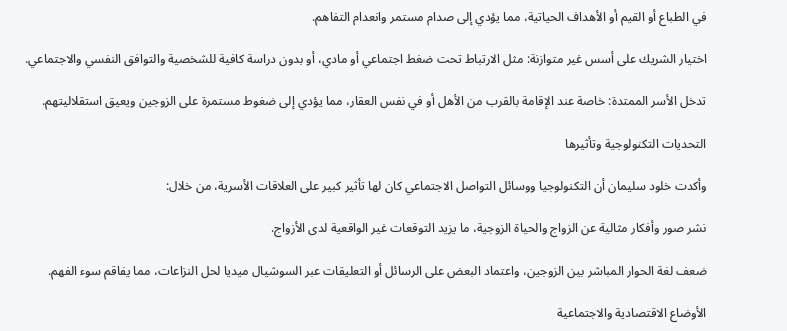في الطباع أو القيم أو الأهداف الحياتية، مما يؤدي إلى صدام مستمر وانعدام التفاهم.

اختيار الشريك على أسس غير متوازنة: مثل الارتباط تحت ضغط اجتماعي أو مادي، أو بدون دراسة كافية للشخصية والتوافق النفسي والاجتماعي.

تدخل الأسر الممتدة: خاصة عند الإقامة بالقرب من الأهل أو في نفس العقار، مما يؤدي إلى ضغوط مستمرة على الزوجين ويعيق استقلاليتهم.

التحديات التكنولوجية وتأثيرها

وأكدت خلود سليمان أن التكنولوجيا ووسائل التواصل الاجتماعي كان لها تأثير كبير على العلاقات الأسرية، من خلال:

نشر صور وأفكار مثالية عن الزواج والحياة الزوجية، ما يزيد التوقعات غير الواقعية لدى الأزواج.

ضعف لغة الحوار المباشر بين الزوجين، واعتماد البعض على الرسائل أو التعليقات عبر السوشيال ميديا لحل النزاعات، مما يفاقم سوء الفهم.

الأوضاع الاقتصادية والاجتماعية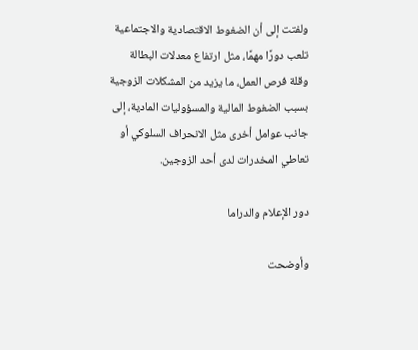ولفتت إلى أن الضغوط الاقتصادية والاجتماعية تلعب دورًا مهمًا، مثل ارتفاع معدلات البطالة وقلة فرص العمل، ما يزيد من المشكلات الزوجية بسبب الضغوط المالية والمسؤوليات المادية، إلى جانب عوامل أخرى مثل الانحراف السلوكي أو تعاطي المخدرات لدى أحد الزوجين.

دور الإعلام والدراما

وأوضحت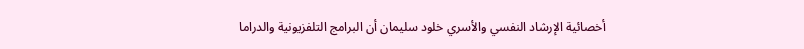أخصائية الإرشاد النفسي والأسري خلود سليمان أن البرامج التلفزيونية والدراما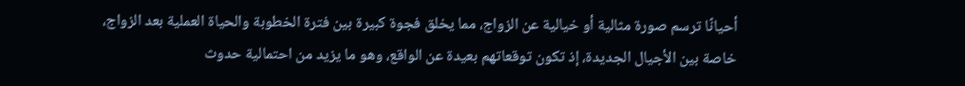أحيانًا ترسم صورة مثالية أو خيالية عن الزواج، مما يخلق فجوة كبيرة بين فترة الخطوبة والحياة العملية بعد الزواج، خاصة بين الأجيال الجديدة، إذ تكون توقعاتهم بعيدة عن الواقع، وهو ما يزيد من احتمالية حدوث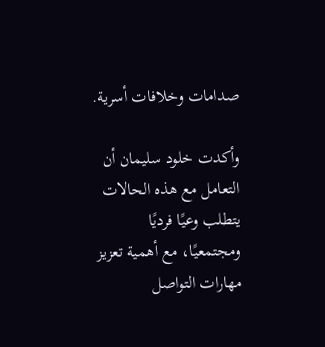صدامات وخلافات أسرية.

وأكدت خلود سليمان أن التعامل مع هذه الحالات يتطلب وعيًا فرديًا ومجتمعيًا، مع أهمية تعزيز مهارات التواصل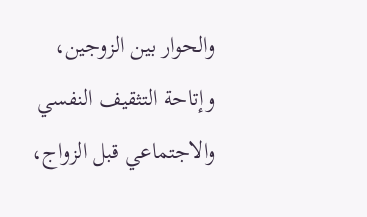والحوار بين الزوجين، وإتاحة التثقيف النفسي والاجتماعي قبل الزواج،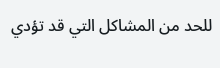للحد من المشاكل التي قد تؤدي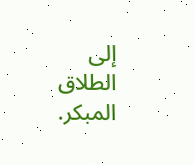إلى الطلاق المبكر.